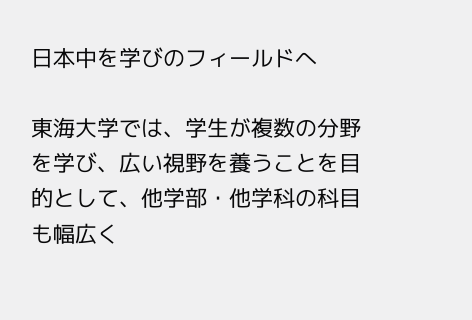日本中を学びのフィールドへ

東海大学では、学生が複数の分野を学び、広い視野を養うことを目的として、他学部・他学科の科目も幅広く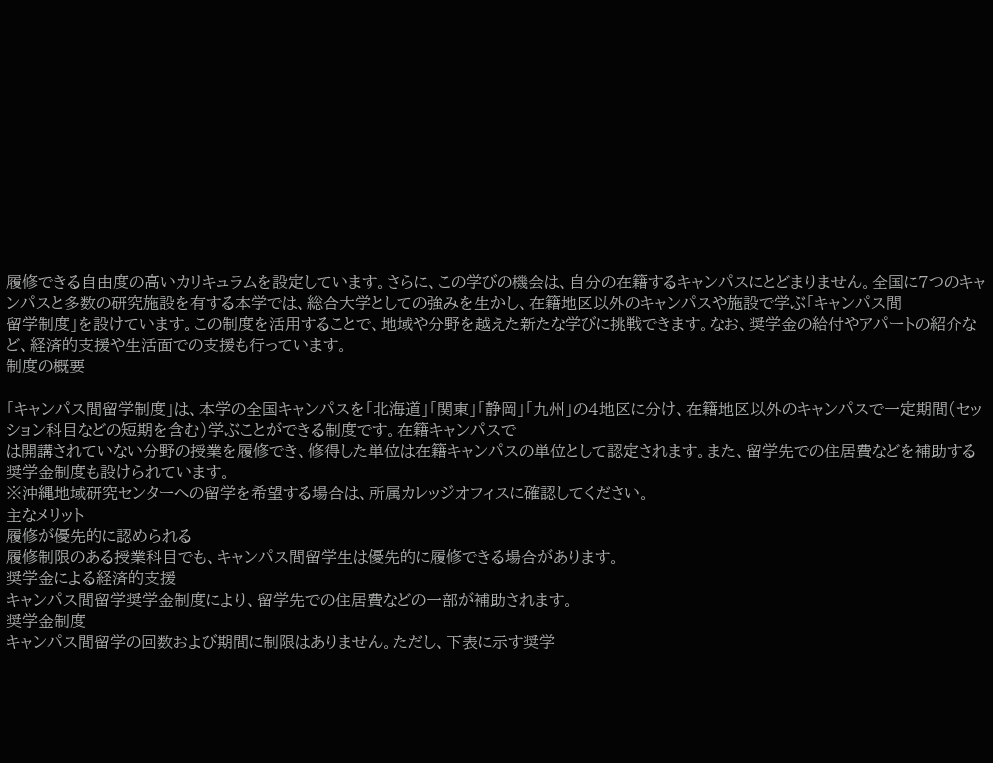履修できる自由度の高いカリキュラムを設定しています。さらに、この学びの機会は、自分の在籍するキャンパスにとどまりません。全国に7つのキャンパスと多数の研究施設を有する本学では、総合大学としての強みを生かし、在籍地区以外のキャンパスや施設で学ぶ「キャンパス間
留学制度」を設けています。この制度を活用することで、地域や分野を越えた新たな学びに挑戦できます。なお、奨学金の給付やアパートの紹介など、経済的支援や生活面での支援も行っています。
制度の概要

「キャンパス間留学制度」は、本学の全国キャンパスを「北海道」「関東」「静岡」「九州」の4地区に分け、在籍地区以外のキャンパスで一定期間(セッション科目などの短期を含む)学ぶことができる制度です。在籍キャンパスで
は開講されていない分野の授業を履修でき、修得した単位は在籍キャンパスの単位として認定されます。また、留学先での住居費などを補助する奨学金制度も設けられています。
※沖縄地域研究センターへの留学を希望する場合は、所属カレッジオフィスに確認してください。
主なメリット
履修が優先的に認められる
履修制限のある授業科目でも、キャンパス間留学生は優先的に履修できる場合があります。
奨学金による経済的支援
キャンパス間留学奨学金制度により、留学先での住居費などの一部が補助されます。
奨学金制度
キャンパス間留学の回数および期間に制限はありません。ただし、下表に示す奨学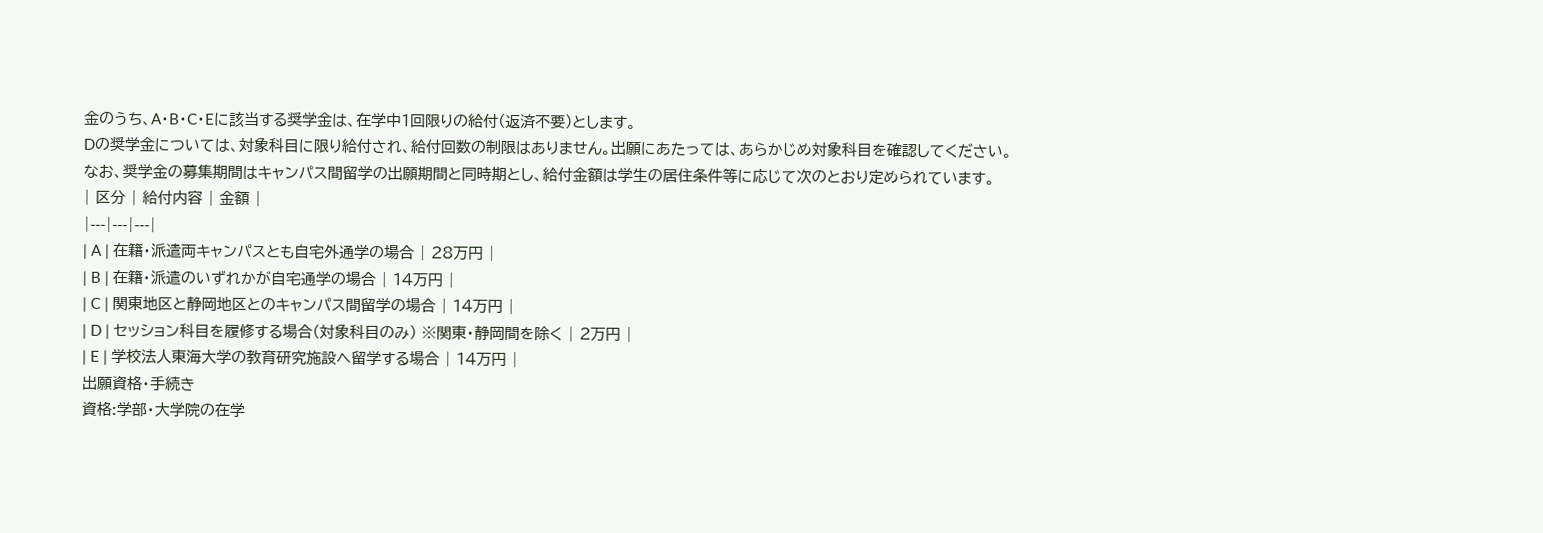金のうち、A・B・C・Eに該当する奨学金は、在学中1回限りの給付(返済不要)とします。
Dの奨学金については、対象科目に限り給付され、給付回数の制限はありません。出願にあたっては、あらかじめ対象科目を確認してください。
なお、奨学金の募集期間はキャンパス間留学の出願期間と同時期とし、給付金額は学生の居住条件等に応じて次のとおり定められています。
| 区分 | 給付内容 | 金額 |
|---|---|---|
| A | 在籍・派遣両キャンパスとも自宅外通学の場合 | 28万円 |
| B | 在籍・派遣のいずれかが自宅通学の場合 | 14万円 |
| C | 関東地区と静岡地区とのキャンパス間留学の場合 | 14万円 |
| D | セッション科目を履修する場合(対象科目のみ) ※関東・静岡間を除く | 2万円 |
| E | 学校法人東海大学の教育研究施設へ留学する場合 | 14万円 |
出願資格・手続き
資格:学部・大学院の在学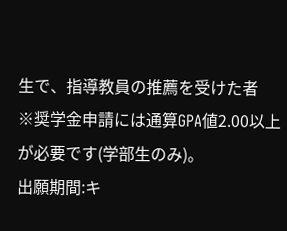生で、指導教員の推薦を受けた者
※奨学金申請には通算GPA値2.00以上が必要です(学部生のみ)。
出願期間:キ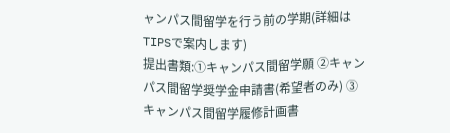ャンパス間留学を行う前の学期(詳細はTIPSで案内します)
提出書類:①キャンパス間留学願 ②キャンパス間留学奨学金申請書(希望者のみ) ③キャンパス間留学履修計画書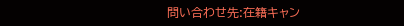問い合わせ先:在籍キャン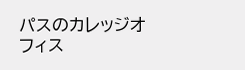パスのカレッジオフィス